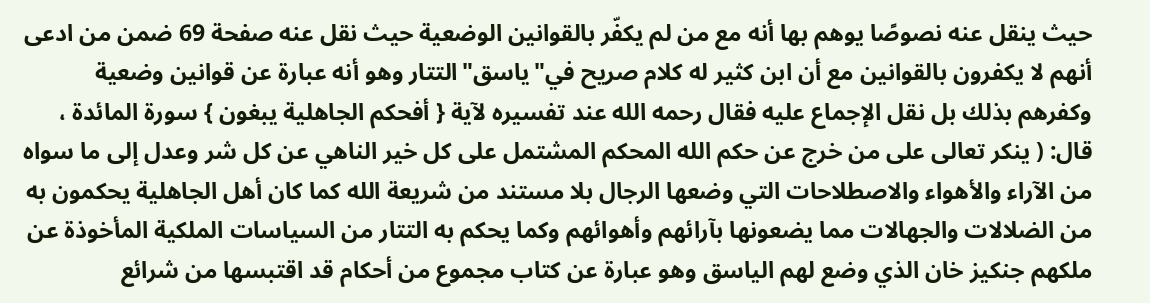حيث ينقل عنه نصوصًا يوهم بها أنه مع من لم يكفّر بالقوانين الوضعية حيث نقل عنه صفحة 69 ضمن من ادعى أنهم لا يكفرون بالقوانين مع أن ابن كثير له كلام صريح في"ياسق"التتار وهو أنه عبارة عن قوانين وضعية وكفرهم بذلك بل نقل الإجماع عليه فقال رحمه الله عند تفسيره لآية { أفحكم الجاهلية يبغون } سورة المائدة ، قال: ( ينكر تعالى على من خرج عن حكم الله المحكم المشتمل على كل خير الناهي عن كل شر وعدل إلى ما سواه من الآراء والأهواء والاصطلاحات التي وضعها الرجال بلا مستند من شريعة الله كما كان أهل الجاهلية يحكمون به من الضلالات والجهالات مما يضعونها بآرائهم وأهوائهم وكما يحكم به التتار من السياسات الملكية المأخوذة عن ملكهم جنكيز خان الذي وضع لهم الياسق وهو عبارة عن كتاب مجموع من أحكام قد اقتبسها من شرائع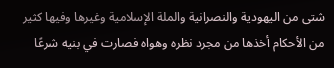شتى من اليهودية والنصرانية والملة الإسلامية وغيرها وفيها كثير من الأحكام أخذها من مجرد نظره وهواه فصارت في بنيه شرعًا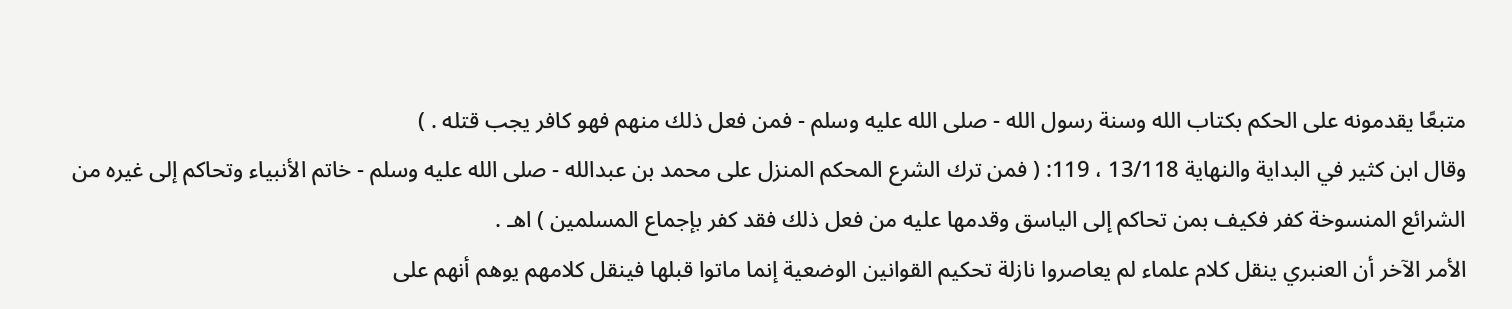متبعًا يقدمونه على الحكم بكتاب الله وسنة رسول الله - صلى الله عليه وسلم - فمن فعل ذلك منهم فهو كافر يجب قتله . )
وقال ابن كثير في البداية والنهاية 13/118 ، 119: ( فمن ترك الشرع المحكم المنزل على محمد بن عبدالله - صلى الله عليه وسلم - خاتم الأنبياء وتحاكم إلى غيره من الشرائع المنسوخة كفر فكيف بمن تحاكم إلى الياسق وقدمها عليه من فعل ذلك فقد كفر بإجماع المسلمين ) اهـ .
الأمر الآخر أن العنبري ينقل كلام علماء لم يعاصروا نازلة تحكيم القوانين الوضعية إنما ماتوا قبلها فينقل كلامهم يوهم أنهم على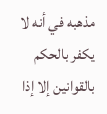مذهبه في أنه لا يكفر بالحكم بالقوانين إلا إذا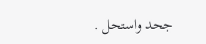جحد واستحل .